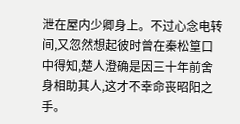泄在屋内少卿身上。不过心念电转间,又忽然想起彼时曾在秦松篁口中得知,楚人澄确是因三十年前舍身相助其人,这才不幸命丧昭阳之手。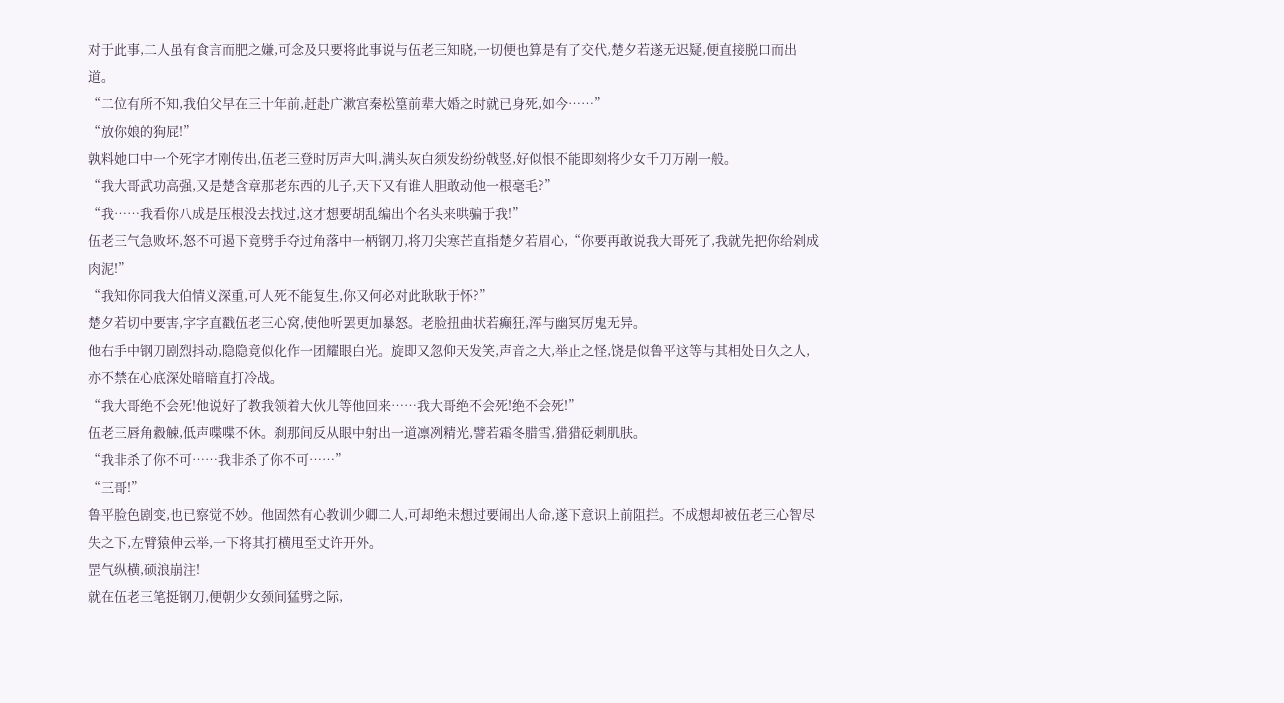对于此事,二人虽有食言而肥之嫌,可念及只要将此事说与伍老三知晓,一切便也算是有了交代,楚夕若遂无迟疑,便直接脱口而出道。
“二位有所不知,我伯父早在三十年前,赶赴广漱宫秦松篁前辈大婚之时就已身死,如今……”
“放你娘的狗屁!”
孰料她口中一个死字才刚传出,伍老三登时厉声大叫,满头灰白须发纷纷戟竖,好似恨不能即刻将少女千刀万剐一般。
“我大哥武功高强,又是楚含章那老东西的儿子,天下又有谁人胆敢动他一根毫毛?”
“我……我看你八成是压根没去找过,这才想要胡乱编出个名头来哄骗于我!”
伍老三气急败坏,怒不可遏下竟劈手夺过角落中一柄钢刀,将刀尖寒芒直指楚夕若眉心,“你要再敢说我大哥死了,我就先把你给剁成肉泥!”
“我知你同我大伯情义深重,可人死不能复生,你又何必对此耿耿于怀?”
楚夕若切中要害,字字直戳伍老三心窝,使他听罢更加暴怒。老脸扭曲状若癫狂,浑与幽冥厉鬼无异。
他右手中钢刀剧烈抖动,隐隐竟似化作一团耀眼白光。旋即又忽仰天发笑,声音之大,举止之怪,饶是似鲁平这等与其相处日久之人,亦不禁在心底深处暗暗直打冷战。
“我大哥绝不会死!他说好了教我领着大伙儿等他回来……我大哥绝不会死!绝不会死!”
伍老三唇角縠觫,低声喋喋不休。刹那间反从眼中射出一道凛冽精光,譬若霜冬腊雪,猎猎砭刺肌肤。
“我非杀了你不可……我非杀了你不可……”
“三哥!”
鲁平脸色剧变,也已察觉不妙。他固然有心教训少卿二人,可却绝未想过要闹出人命,遂下意识上前阻拦。不成想却被伍老三心智尽失之下,左臂猿伸云举,一下将其打横甩至丈许开外。
罡气纵横,硕浪崩注!
就在伍老三笔挺钢刀,便朝少女颈间猛劈之际,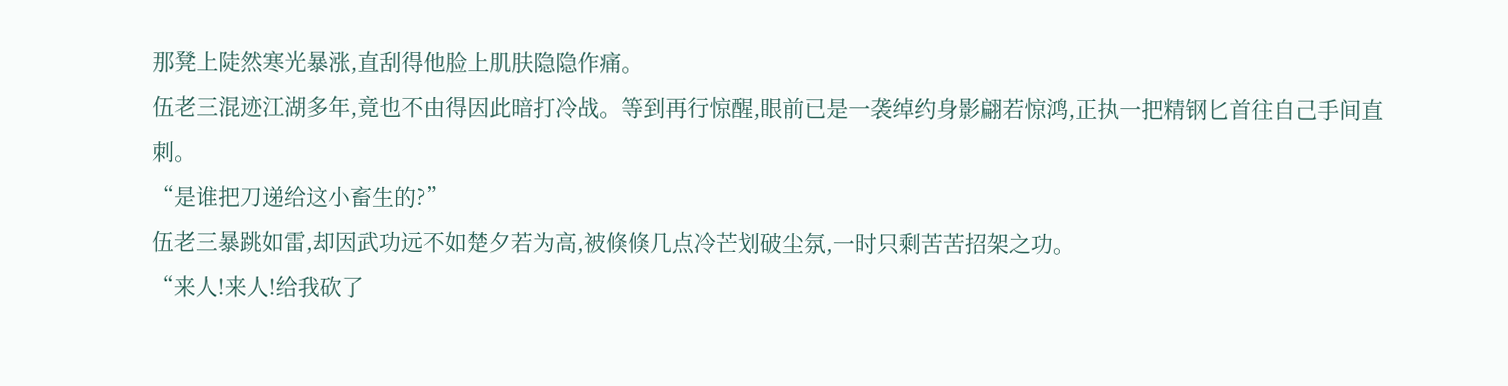那凳上陡然寒光暴涨,直刮得他脸上肌肤隐隐作痛。
伍老三混迹江湖多年,竟也不由得因此暗打冷战。等到再行惊醒,眼前已是一袭绰约身影翩若惊鸿,正执一把精钢匕首往自己手间直刺。
“是谁把刀递给这小畜生的?”
伍老三暴跳如雷,却因武功远不如楚夕若为高,被倏倏几点冷芒划破尘氛,一时只剩苦苦招架之功。
“来人!来人!给我砍了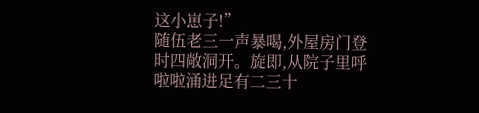这小崽子!”
随伍老三一声暴喝,外屋房门登时四敞洞开。旋即,从院子里呼啦啦涌进足有二三十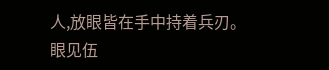人,放眼皆在手中持着兵刃。
眼见伍